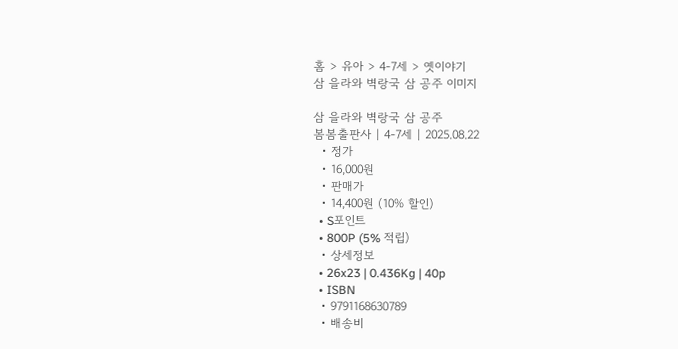홈 > 유아 > 4-7세 > 옛이야기
삼 을라와 벽랑국 삼 공주 이미지

삼 을라와 벽랑국 삼 공주
봄봄출판사 | 4-7세 | 2025.08.22
  • 정가
  • 16,000원
  • 판매가
  • 14,400원 (10% 할인)
  • S포인트
  • 800P (5% 적립)
  • 상세정보
  • 26x23 | 0.436Kg | 40p
  • ISBN
  • 9791168630789
  • 배송비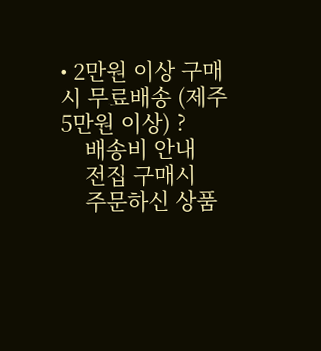• 2만원 이상 구매시 무료배송 (제주 5만원 이상) ?
    배송비 안내
    전집 구매시
    주문하신 상품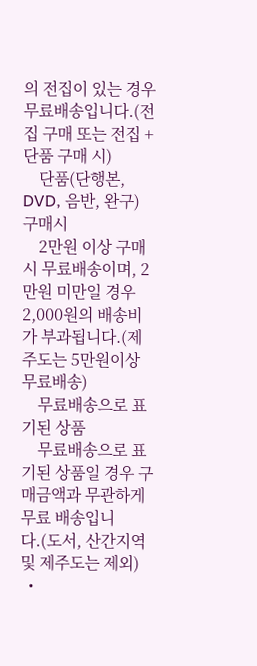의 전집이 있는 경우 무료배송입니다.(전집 구매 또는 전집 + 단품 구매 시)
    단품(단행본, DVD, 음반, 완구) 구매시
    2만원 이상 구매시 무료배송이며, 2만원 미만일 경우 2,000원의 배송비가 부과됩니다.(제주도는 5만원이상 무료배송)
    무료배송으로 표기된 상품
    무료배송으로 표기된 상품일 경우 구매금액과 무관하게 무료 배송입니다.(도서, 산간지역 및 제주도는 제외)
  •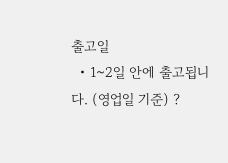출고일
  • 1~2일 안에 출고됩니다. (영업일 기준) ?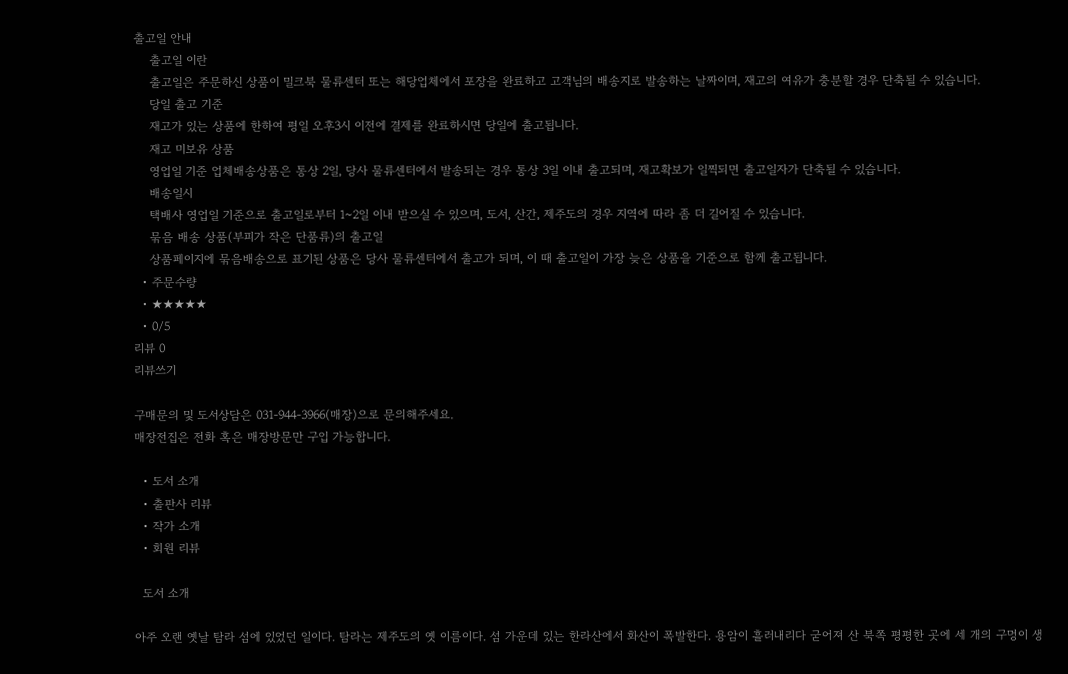출고일 안내
    출고일 이란
    출고일은 주문하신 상품이 밀크북 물류센터 또는 해당업체에서 포장을 완료하고 고객님의 배송지로 발송하는 날짜이며, 재고의 여유가 충분할 경우 단축될 수 있습니다.
    당일 출고 기준
    재고가 있는 상품에 한하여 평일 오후3시 이전에 결제를 완료하시면 당일에 출고됩니다.
    재고 미보유 상품
    영업일 기준 업체배송상품은 통상 2일, 당사 물류센터에서 발송되는 경우 통상 3일 이내 출고되며, 재고확보가 일찍되면 출고일자가 단축될 수 있습니다.
    배송일시
    택배사 영업일 기준으로 출고일로부터 1~2일 이내 받으실 수 있으며, 도서, 산간, 제주도의 경우 지역에 따라 좀 더 길어질 수 있습니다.
    묶음 배송 상품(부피가 작은 단품류)의 출고일
    상품페이지에 묶음배송으로 표기된 상품은 당사 물류센터에서 출고가 되며, 이 때 출고일이 가장 늦은 상품을 기준으로 함께 출고됩니다.
  • 주문수량
  • ★★★★★
  • 0/5
리뷰 0
리뷰쓰기

구매문의 및 도서상담은 031-944-3966(매장)으로 문의해주세요.
매장전집은 전화 혹은 매장방문만 구입 가능합니다.

  • 도서 소개
  • 출판사 리뷰
  • 작가 소개
  • 회원 리뷰

  도서 소개

아주 오랜 옛날 탐라 섬에 있었던 일이다. 탐라는 제주도의 옛 이름이다. 섬 가운데 있는 한라산에서 화산이 폭발한다. 용암이 흘러내리다 굳어져 산 북쪽 평평한 곳에 세 개의 구멍이 생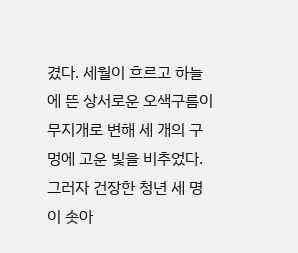겼다. 세월이 흐르고 하늘에 뜬 상서로운 오색구름이 무지개로 변해 세 개의 구멍에 고운 빛을 비추었다.그러자 건장한 청년 세 명이 솟아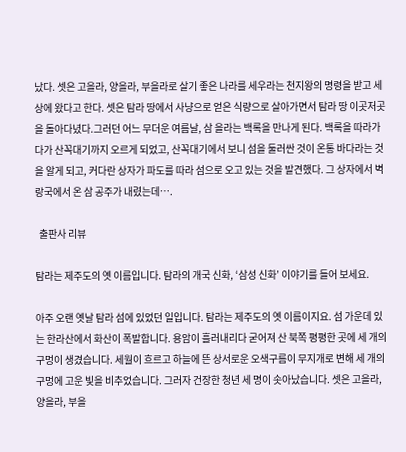났다. 셋은 고을라, 양을라, 부을라로 살기 좋은 나라를 세우라는 천지왕의 명령을 받고 세상에 왔다고 한다. 셋은 탐라 땅에서 사냥으로 얻은 식량으로 살아가면서 탐라 땅 이곳저곳을 돌아다녔다.그러던 어느 무더운 여름날, 삼 을라는 백록을 만나게 된다. 백록을 따라가다가 산꼭대기까지 오르게 되었고, 산꼭대기에서 보니 섬을 둘러싼 것이 온통 바다라는 것을 알게 되고, 커다란 상자가 파도를 따라 섬으로 오고 있는 것을 발견했다. 그 상자에서 벽랑국에서 온 삼 공주가 내렸는데….

  출판사 리뷰

탐라는 제주도의 옛 이름입니다. 탐라의 개국 신화, ‘삼성 신화’ 이야기를 들어 보세요.

아주 오랜 옛날 탐라 섬에 있었던 일입니다. 탐라는 제주도의 옛 이름이지요. 섬 가운데 있는 한라산에서 화산이 폭발합니다. 용암이 흘러내리다 굳어져 산 북쪽 평평한 곳에 세 개의 구멍이 생겼습니다. 세월이 흐르고 하늘에 뜬 상서로운 오색구름이 무지개로 변해 세 개의 구멍에 고운 빛을 비추었습니다. 그러자 건장한 청년 세 명이 솟아났습니다. 셋은 고을라, 양을라, 부을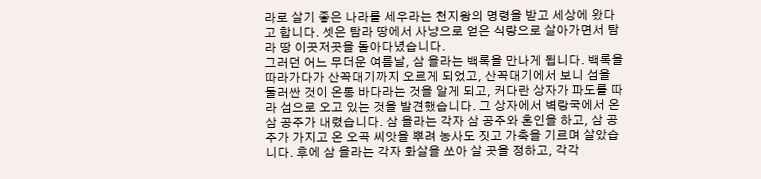라로 살기 좋은 나라를 세우라는 천지왕의 명령을 받고 세상에 왔다고 합니다. 셋은 탐라 땅에서 사냥으로 얻은 식량으로 살아가면서 탐라 땅 이곳저곳을 돌아다녔습니다.
그러던 어느 무더운 여름날, 삼 을라는 백록을 만나게 됩니다. 백록을 따라가다가 산꼭대기까지 오르게 되었고, 산꼭대기에서 보니 섬을 둘러싼 것이 온통 바다라는 것을 알게 되고, 커다란 상자가 파도를 따라 섬으로 오고 있는 것을 발견했습니다. 그 상자에서 벽랑국에서 온 삼 공주가 내렸습니다. 삼 을라는 각자 삼 공주와 혼인을 하고, 삼 공주가 가지고 온 오곡 씨앗을 뿌려 농사도 짓고 가축을 기르며 살았습니다. 후에 삼 을라는 각자 화살을 쏘아 살 곳을 정하고, 각각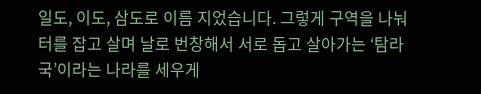일도, 이도, 삼도로 이름 지었습니다. 그렇게 구역을 나눠 터를 잡고 살며 날로 번창해서 서로 돕고 살아가는 ‘탐라국’이라는 나라를 세우게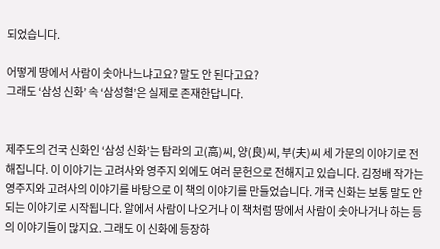되었습니다.

어떻게 땅에서 사람이 솟아나느냐고요? 말도 안 된다고요?
그래도 ‘삼성 신화’ 속 ‘삼성혈’은 실제로 존재한답니다.


제주도의 건국 신화인 ‘삼성 신화’는 탐라의 고(高)씨, 양(良)씨, 부(夫)씨 세 가문의 이야기로 전해집니다. 이 이야기는 고려사와 영주지 외에도 여러 문헌으로 전해지고 있습니다. 김정배 작가는 영주지와 고려사의 이야기를 바탕으로 이 책의 이야기를 만들었습니다. 개국 신화는 보통 말도 안 되는 이야기로 시작됩니다. 알에서 사람이 나오거나 이 책처럼 땅에서 사람이 솟아나거나 하는 등의 이야기들이 많지요. 그래도 이 신화에 등장하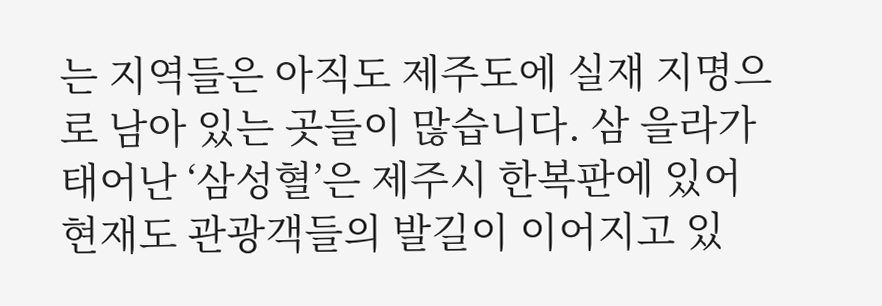는 지역들은 아직도 제주도에 실재 지명으로 남아 있는 곳들이 많습니다. 삼 을라가 태어난 ‘삼성혈’은 제주시 한복판에 있어 현재도 관광객들의 발길이 이어지고 있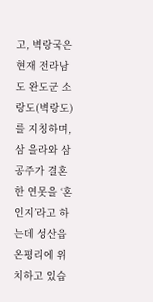고, 벽랑국은 현재 전라남도 완도군 소랑도(벽랑도)를 지칭하며, 삼 을라와 삼 공주가 결혼한 연못을 ‘혼인지’라고 하는데 성산읍 온평리에 위치하고 있습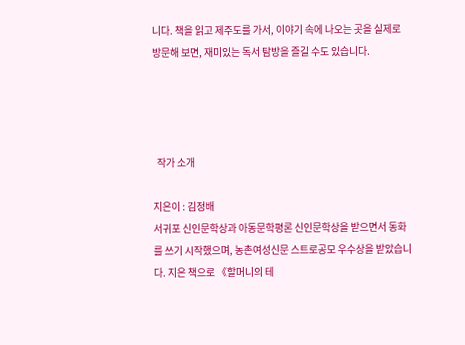니다. 책을 읽고 제주도를 가서, 이야기 속에 나오는 곳을 실제로 방문해 보면, 재미있는 독서 탐방을 즐길 수도 있습니다.




  작가 소개

지은이 : 김정배
서귀포 신인문학상과 아동문학평론 신인문학상을 받으면서 동화를 쓰기 시작했으며, 농촌여성신문 스트로공모 우수상을 받았습니다. 지은 책으로 《할머니의 테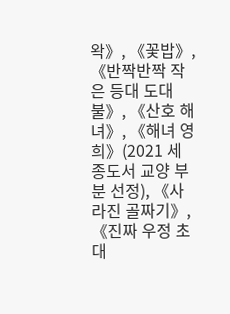왁》, 《꽃밥》, 《반짝반짝 작은 등대 도대불》, 《산호 해녀》, 《해녀 영희》(2021 세종도서 교양 부분 선정), 《사라진 골짜기》, 《진짜 우정 초대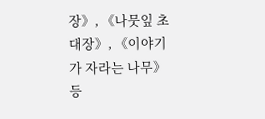장》, 《나뭇잎 초대장》, 《이야기가 자라는 나무》 등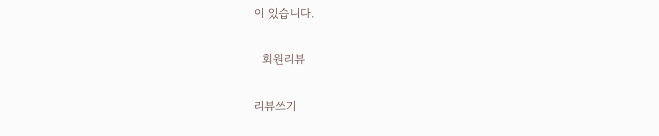이 있습니다.

  회원리뷰

리뷰쓰기